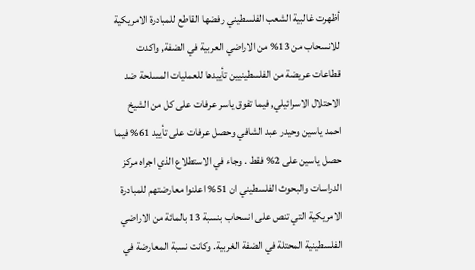أظهرت غالبية الشعب الفلسطيني رفضها القاطع للمبادرة الامريكية للانسحاب من 13% من الاراضي العربية في الضفة, واكدت قطاعات عريضة من الفلسطينيين تأييدها للعمليات المسلحة ضد الاحتلال الاسرائيلي, فيما تفوق ياسر عرفات على كل من الشيخ احمد ياسين وحيدر عبد الشافي وحصل عرفات على تأييد 61% فيما حصل ياسين على 2% فقط . وجاء في الاستطلاع الذي اجراه مركز الدراسات والبحوث الفلسطيني ان 51% اعلنوا معارضتهم للمبادرة الامريكية التي تنص على انسحاب بنسبة 13 بالمائة من الاراضي الفلسطينية المحتلة في الضفة الغربية. وكانت نسبة المعارضة في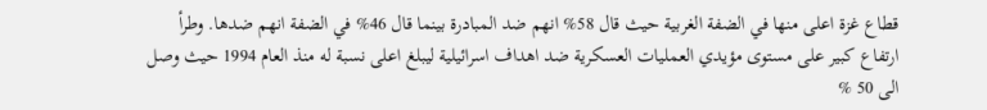قطاع غزة اعلى منها في الضفة الغربية حيث قال 58% انهم ضد المبادرة بينما قال 46% في الضفة انهم ضدها. وطرأ ارتفاع كبير على مستوى مؤيدي العمليات العسكرية ضد اهداف اسرائيلية ليبلغ اعلى نسبة له منذ العام 1994 حيث وصل الى 50 %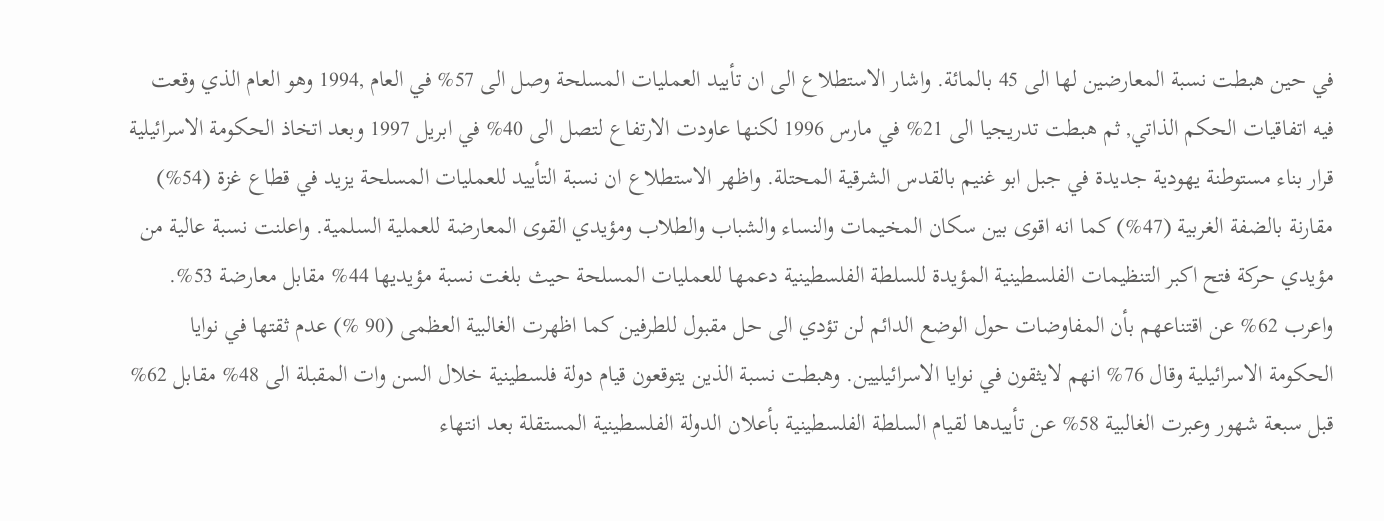في حين هبطت نسبة المعارضين لها الى 45 بالمائة. واشار الاستطلاع الى ان تأييد العمليات المسلحة وصل الى 57% في العام ,1994 وهو العام الذي وقعت فيه اتفاقيات الحكم الذاتي, ثم هبطت تدريجيا الى 21% في مارس 1996 لكنها عاودت الارتفاع لتصل الى 40% في ابريل 1997 وبعد اتخاذ الحكومة الاسرائيلية قرار بناء مستوطنة يهودية جديدة في جبل ابو غنيم بالقدس الشرقية المحتلة. واظهر الاستطلاع ان نسبة التأييد للعمليات المسلحة يزيد في قطاع غزة (54%) مقارنة بالضفة الغربية (47%) كما انه اقوى بين سكان المخيمات والنساء والشباب والطلاب ومؤيدي القوى المعارضة للعملية السلمية. واعلنت نسبة عالية من مؤيدي حركة فتح اكبر التنظيمات الفلسطينية المؤيدة للسلطة الفلسطينية دعمها للعمليات المسلحة حيث بلغت نسبة مؤيديها 44% مقابل معارضة 53%. واعرب 62% عن اقتناعهم بأن المفاوضات حول الوضع الدائم لن تؤدي الى حل مقبول للطرفين كما اظهرت الغالبية العظمى (90 %) عدم ثقتها في نوايا الحكومة الاسرائيلية وقال 76% انهم لايثقون في نوايا الاسرائيليين. وهبطت نسبة الذين يتوقعون قيام دولة فلسطينية خلال السن وات المقبلة الى 48% مقابل 62% قبل سبعة شهور وعبرت الغالبية 58% عن تأييدها لقيام السلطة الفلسطينية بأعلان الدولة الفلسطينية المستقلة بعد انتهاء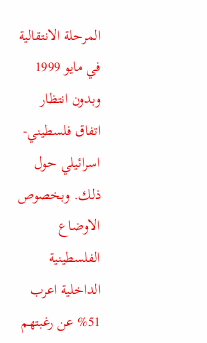المرحلة الانتقالية في مايو 1999 وبدون انتظار اتفاق فلسطيني-اسرائيلي حول ذلك. وبخصوص الاوضاع الفلسطينية الداخلية اعرب 51% عن رغبتهم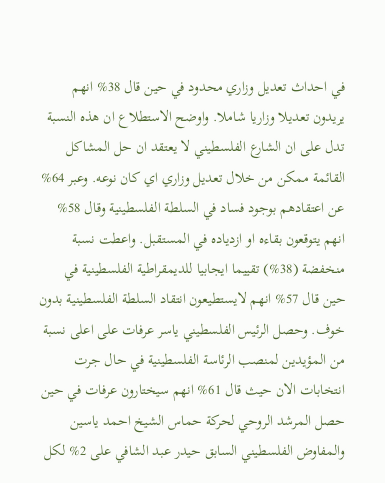في احداث تعديل وزاري محدود في حين قال 38% انهم يريدون تعديلا وزاريا شاملا. واوضح الاستطلاع ان هذه النسبة تدل على ان الشارع الفلسطيني لا يعتقد ان حل المشاكل القائمة ممكن من خلال تعديل وزاري اي كان نوعه. وعبر 64% عن اعتقادهم بوجود فساد في السلطة الفلسطينية وقال 58% انهم يتوقعون بقاءه او ازدياده في المستقبل. واعطت نسبة منخفضة (38%) تقييما ايجابيا للديمقراطية الفلسطينية في حين قال 57% انهم لايستطيعون انتقاد السلطة الفلسطينية بدون خوف. وحصل الرئيس الفلسطيني ياسر عرفات على اعلى نسبة من المؤيدين لمنصب الرئاسة الفلسطينية في حال جرت انتخابات الان حيث قال 61% انهم سيختارون عرفات في حين حصل المرشد الروحي لحركة حماس الشيخ احمد ياسين والمفاوض الفلسطيني السابق حيدر عبد الشافي على 2% لكل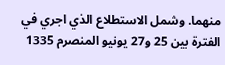منهما. وشمل الاستطلاع الذي اجري في الفترة بين 25 و27 يونيو المنصرم 1335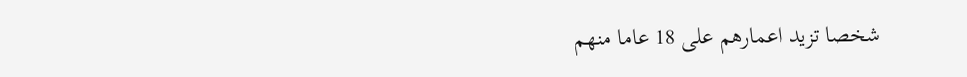شخصا تزيد اعمارهم على 18 عاما منهم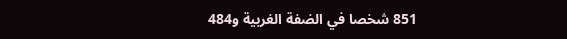851 شخصا في الضفة الغربية و484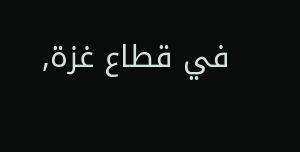في قطاع غزة,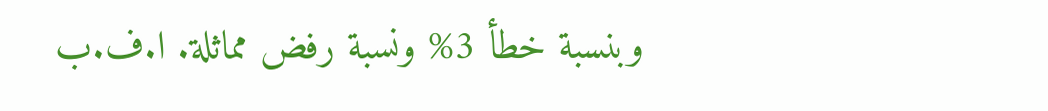وبنسبة خطأ 3% ونسبة رفض مماثلة. ا.ف.ب